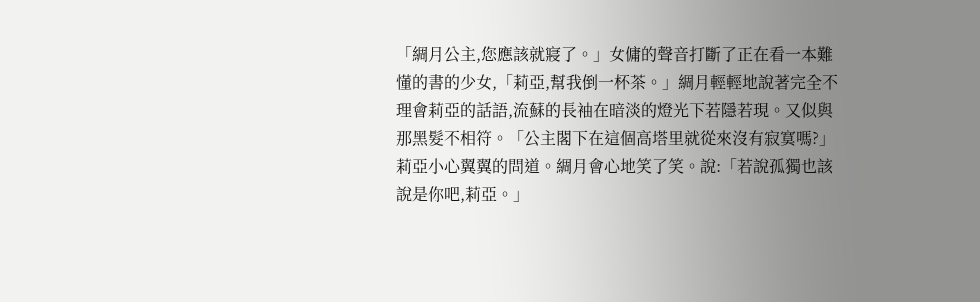「綢月公主,您應該就寢了。」女傭的聲音打斷了正在看一本難懂的書的少女,「莉亞,幫我倒一杯茶。」綢月輕輕地說著完全不理會莉亞的話語,流蘇的長袖在暗淡的燈光下若隱若現。又似與那黑髮不相符。「公主閣下在這個高塔里就從來沒有寂寞嗎?」莉亞小心翼翼的問道。綢月會心地笑了笑。說:「若說孤獨也該說是你吧,莉亞。」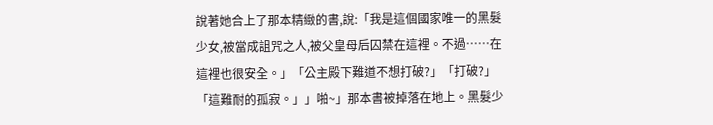說著她合上了那本精緻的書,說:「我是這個國家唯一的黑髮少女,被當成詛咒之人,被父皇母后囚禁在這裡。不過……在這裡也很安全。」「公主殿下難道不想打破?」「打破?」「這難耐的孤寂。」」啪~」那本書被掉落在地上。黑髮少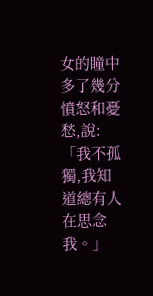女的瞳中多了幾分憤怒和憂愁,說:「我不孤獨,我知道總有人在思念我。」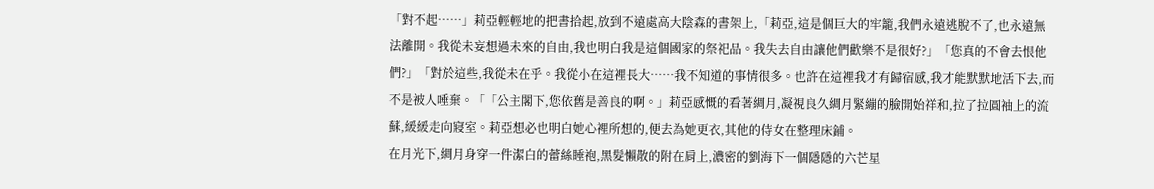「對不起……」莉亞輕輕地的把書拾起,放到不遠處高大陰森的書架上,「莉亞,這是個巨大的牢籠,我們永遠逃脫不了,也永遠無法離開。我從未妄想過未來的自由,我也明白我是這個國家的祭祀品。我失去自由讓他們歡樂不是很好?」「您真的不會去恨他們?」「對於這些,我從未在乎。我從小在這裡長大……我不知道的事情很多。也許在這裡我才有歸宿感,我才能默默地活下去,而不是被人唾棄。「「公主閣下,您依舊是善良的啊。」莉亞感慨的看著綢月,凝視良久綢月緊繃的臉開始祥和,拉了拉圓袖上的流蘇,緩緩走向寢室。莉亞想必也明白她心裡所想的,便去為她更衣,其他的侍女在整理床鋪。
在月光下,綢月身穿一件潔白的蕾絲睡袍,黑髮懶散的附在肩上,濃密的劉海下一個隱隱的六芒星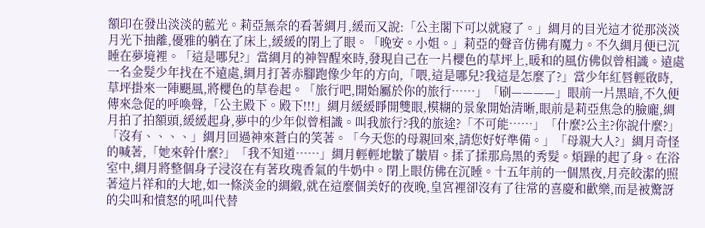額印在發出淡淡的藍光。莉亞無奈的看著綢月,緩而又說:「公主閣下可以就寢了。」綢月的目光這才從那淡淡月光下抽離,優雅的躺在了床上,緩緩的閉上了眼。「晚安。小姐。」莉亞的聲音仿佛有魔力。不久綢月便已沉睡在夢境裡。「這是哪兒?」當綢月的神智醒來時,發現自己在一片櫻色的草坪上,暖和的風仿佛似曾相識。遠處一名金髮少年找在不遠處,綢月打著赤腳跑像少年的方向,「喂,這是哪兒?我這是怎麼了?」當少年紅唇輕啟時,草坪掛來一陣颶風,將櫻色的草卷起。「旅行吧,開始屬於你的旅行……」「刷————」眼前一片黑暗,不久便傳來急促的呼喚聲,「公主殿下。殿下!!!」綢月緩緩睜開雙眼,模糊的景象開始清晰,眼前是莉亞焦急的臉龐,綢月拍了拍額頭,緩緩起身,夢中的少年似曾相識。叫我旅行?我的旅途?「不可能……」「什麼?公主?你說什麼?」「沒有、、、、」綢月回過神來蒼白的笑著。「今天您的母親回來,請您好好準備。」「母親大人?」綢月奇怪的喊著,「她來幹什麼?」「我不知道……」綢月輕輕地皺了皺眉。揉了揉那烏黑的秀髮。煩躁的起了身。在浴室中,綢月將整個身子浸沒在有著玫瑰香氣的牛奶中。閉上眼仿佛在沉睡。十五年前的一個黑夜,月亮皎潔的照著這片祥和的大地,如一條淡金的綢緞,就在這麼個美好的夜晚,皇宮裡卻沒有了往常的喜慶和歡樂,而是被驚訝的尖叫和憤怒的吼叫代替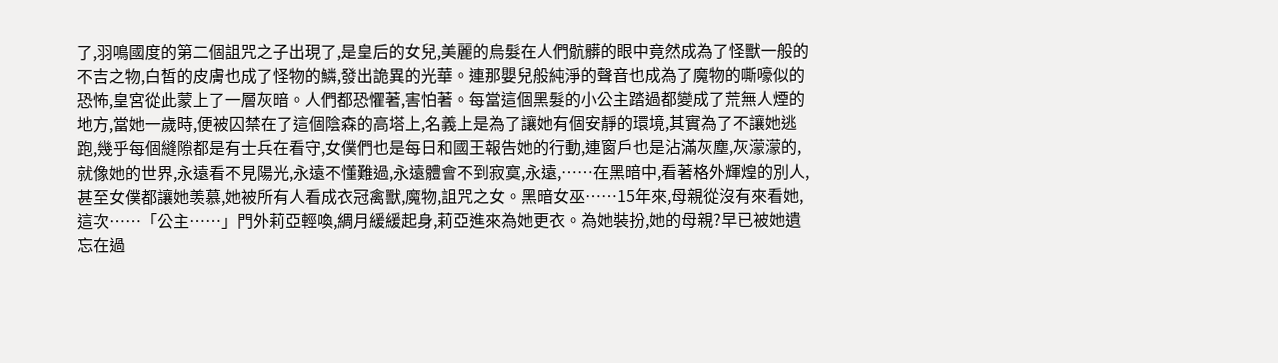了,羽鳴國度的第二個詛咒之子出現了,是皇后的女兒,美麗的烏髮在人們骯髒的眼中竟然成為了怪獸一般的不吉之物,白皙的皮膚也成了怪物的鱗,發出詭異的光華。連那嬰兒般純淨的聲音也成為了魔物的嘶嚎似的恐怖,皇宮從此蒙上了一層灰暗。人們都恐懼著,害怕著。每當這個黑髮的小公主踏過都變成了荒無人煙的地方,當她一歲時,便被囚禁在了這個陰森的高塔上,名義上是為了讓她有個安靜的環境,其實為了不讓她逃跑,幾乎每個縫隙都是有士兵在看守,女僕們也是每日和國王報告她的行動,連窗戶也是沾滿灰塵,灰濛濛的,就像她的世界,永遠看不見陽光,永遠不懂難過,永遠體會不到寂寞,永遠,……在黑暗中,看著格外輝煌的別人,甚至女僕都讓她羡慕,她被所有人看成衣冠禽獸,魔物,詛咒之女。黑暗女巫……15年來,母親從沒有來看她,這次……「公主……」門外莉亞輕喚,綢月緩緩起身,莉亞進來為她更衣。為她裝扮,她的母親?早已被她遺忘在過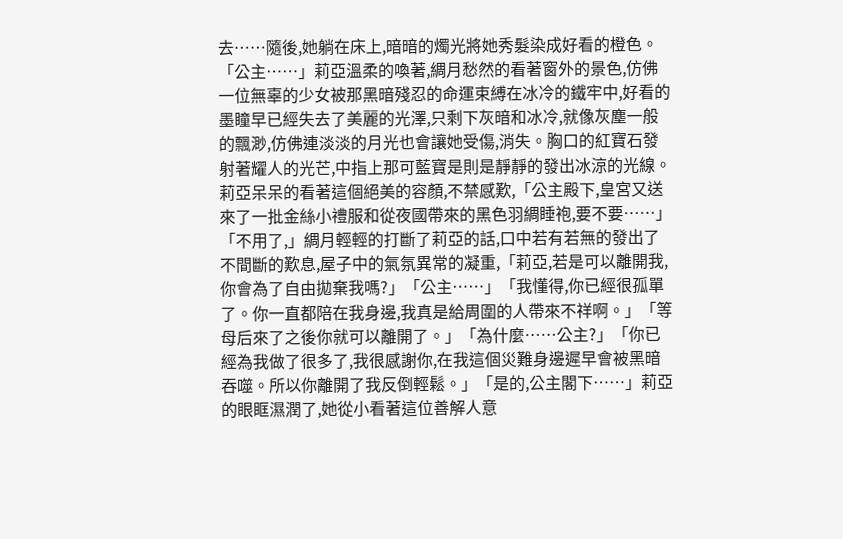去……隨後,她躺在床上,暗暗的燭光將她秀髮染成好看的橙色。「公主……」莉亞溫柔的喚著,綢月愁然的看著窗外的景色,仿佛一位無辜的少女被那黑暗殘忍的命運束縛在冰冷的鐵牢中,好看的墨瞳早已經失去了美麗的光澤,只剩下灰暗和冰冷,就像灰塵一般的飄渺,仿佛連淡淡的月光也會讓她受傷,消失。胸口的紅寶石發射著耀人的光芒,中指上那可藍寶是則是靜靜的發出冰涼的光線。莉亞呆呆的看著這個絕美的容顏,不禁感歎,「公主殿下,皇宮又送來了一批金絲小禮服和從夜國帶來的黑色羽綢睡袍,要不要……」「不用了,」綢月輕輕的打斷了莉亞的話,口中若有若無的發出了不間斷的歎息,屋子中的氣氛異常的凝重,「莉亞,若是可以離開我,你會為了自由拋棄我嗎?」「公主……」「我懂得,你已經很孤單了。你一直都陪在我身邊,我真是給周圍的人帶來不祥啊。」「等母后來了之後你就可以離開了。」「為什麼……公主?」「你已經為我做了很多了,我很感謝你,在我這個災難身邊遲早會被黑暗吞噬。所以你離開了我反倒輕鬆。」「是的,公主閣下……」莉亞的眼眶濕潤了,她從小看著這位善解人意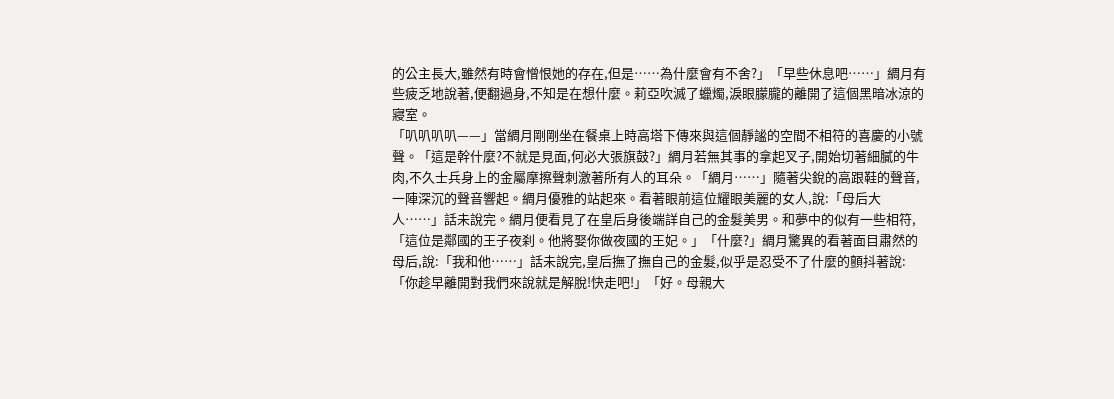的公主長大,雖然有時會憎恨她的存在,但是……為什麼會有不舍?」「早些休息吧……」綢月有些疲乏地說著,便翻過身,不知是在想什麼。莉亞吹滅了蠟燭,淚眼朦朧的離開了這個黑暗冰涼的寢室。
「叭叭叭叭——」當綢月剛剛坐在餐桌上時高塔下傳來與這個靜謐的空間不相符的喜慶的小號聲。「這是幹什麼?不就是見面,何必大張旗鼓?」綢月若無其事的拿起叉子,開始切著細膩的牛肉,不久士兵身上的金屬摩擦聲刺激著所有人的耳朵。「綢月……」隨著尖銳的高跟鞋的聲音,一陣深沉的聲音響起。綢月優雅的站起來。看著眼前這位耀眼美麗的女人,說:「母后大人……」話未說完。綢月便看見了在皇后身後端詳自己的金髮美男。和夢中的似有一些相符,「這位是鄰國的王子夜刹。他將娶你做夜國的王妃。」「什麼?」綢月驚異的看著面目肅然的母后,說:「我和他……」話未說完,皇后撫了撫自己的金髮,似乎是忍受不了什麼的顫抖著說:「你趁早離開對我們來說就是解脫!快走吧!」「好。母親大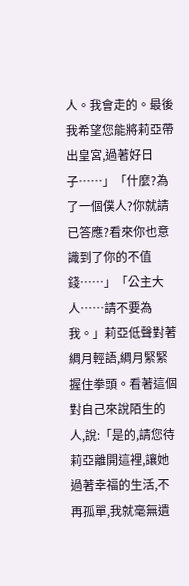人。我會走的。最後我希望您能將莉亞帶出皇宮,過著好日子……」「什麼?為了一個僕人?你就請已答應?看來你也意識到了你的不值錢……」「公主大人……請不要為我。」莉亞低聲對著綢月輕語,綢月緊緊握住拳頭。看著這個對自己來說陌生的人,說:「是的,請您待莉亞離開這裡,讓她過著幸福的生活,不再孤單,我就毫無遺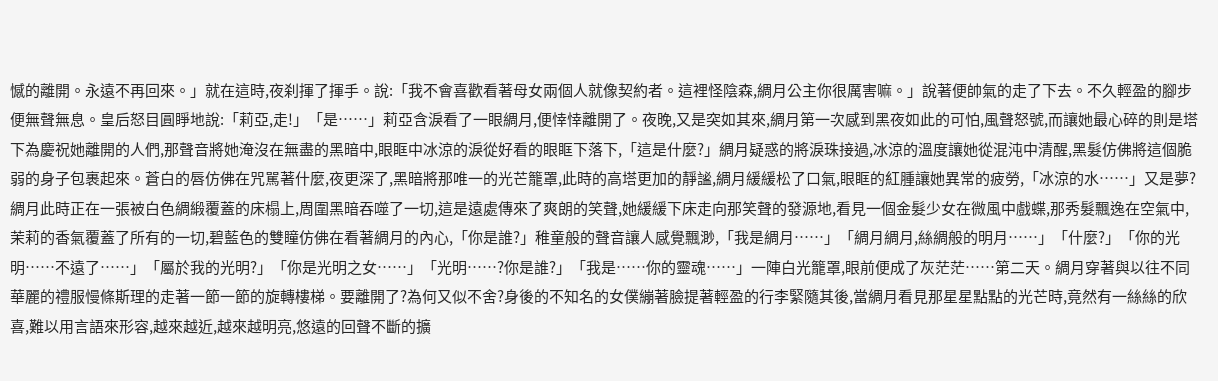憾的離開。永遠不再回來。」就在這時,夜刹揮了揮手。說:「我不會喜歡看著母女兩個人就像契約者。這裡怪陰森,綢月公主你很厲害嘛。」說著便帥氣的走了下去。不久輕盈的腳步便無聲無息。皇后怒目圓睜地說:「莉亞,走!」「是……」莉亞含淚看了一眼綢月,便悻悻離開了。夜晚,又是突如其來,綢月第一次感到黑夜如此的可怕,風聲怒號,而讓她最心碎的則是塔下為慶祝她離開的人們,那聲音將她淹沒在無盡的黑暗中,眼眶中冰涼的淚從好看的眼眶下落下,「這是什麼?」綢月疑惑的將淚珠接過,冰涼的溫度讓她從混沌中清醒,黑髮仿佛將這個脆弱的身子包裹起來。蒼白的唇仿佛在咒駡著什麼,夜更深了,黑暗將那唯一的光芒籠罩,此時的高塔更加的靜謐,綢月緩緩松了口氣,眼眶的紅腫讓她異常的疲勞,「冰涼的水……」又是夢?綢月此時正在一張被白色綢緞覆蓋的床榻上,周圍黑暗吞噬了一切,這是遠處傳來了爽朗的笑聲,她緩緩下床走向那笑聲的發源地,看見一個金髮少女在微風中戲蝶,那秀髮飄逸在空氣中,茉莉的香氣覆蓋了所有的一切,碧藍色的雙瞳仿佛在看著綢月的內心,「你是誰?」稚童般的聲音讓人感覺飄渺,「我是綢月……」「綢月綢月,絲綢般的明月……」「什麼?」「你的光明……不遠了……」「屬於我的光明?」「你是光明之女……」「光明……?你是誰?」「我是……你的靈魂……」一陣白光籠罩,眼前便成了灰茫茫……第二天。綢月穿著與以往不同華麗的禮服慢條斯理的走著一節一節的旋轉樓梯。要離開了?為何又似不舍?身後的不知名的女僕繃著臉提著輕盈的行李緊隨其後,當綢月看見那星星點點的光芒時,竟然有一絲絲的欣喜,難以用言語來形容,越來越近,越來越明亮,悠遠的回聲不斷的擴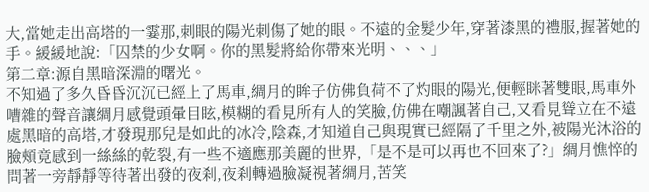大,當她走出高塔的一霎那,刺眼的陽光刺傷了她的眼。不遠的金髮少年,穿著漆黑的禮服,握著她的手。緩緩地說:「囚禁的少女啊。你的黑髮將給你帶來光明、、、」
第二章:源自黑暗深淵的曙光。
不知過了多久昏昏沉沉已經上了馬車,綢月的眸子仿佛負荷不了灼眼的陽光,便輕眯著雙眼,馬車外嘈雜的聲音讓綢月感覺頭暈目眩,模糊的看見所有人的笑臉,仿佛在嘲諷著自己,又看見聳立在不遠處黑暗的高塔,才發現那兒是如此的冰冷,陰森,才知道自己與現實已經隔了千里之外,被陽光沐浴的臉頰竟感到一絲絲的乾裂,有一些不適應那美麗的世界,「是不是可以再也不回來了?」綢月憔悴的問著一旁靜靜等待著出發的夜刹,夜刹轉過臉凝視著綢月,苦笑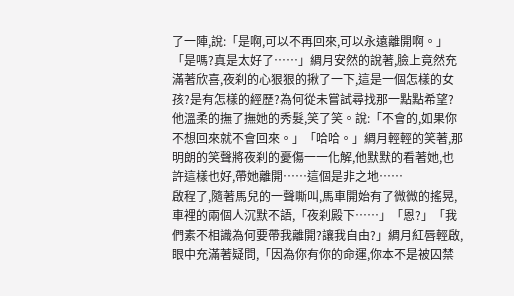了一陣,說:「是啊,可以不再回來,可以永遠離開啊。」「是嗎?真是太好了……」綢月安然的說著,臉上竟然充滿著欣喜,夜刹的心狠狠的揪了一下,這是一個怎樣的女孩?是有怎樣的經歷?為何從未嘗試尋找那一點點希望?他溫柔的撫了撫她的秀髮,笑了笑。說:「不會的,如果你不想回來就不會回來。」「哈哈。」綢月輕輕的笑著,那明朗的笑聲將夜刹的憂傷一一化解,他默默的看著她,也許這樣也好,帶她離開……這個是非之地……
啟程了,隨著馬兒的一聲嘶叫,馬車開始有了微微的搖晃,車裡的兩個人沉默不語,「夜刹殿下……」「恩?」「我們素不相識為何要帶我離開?讓我自由?」綢月紅唇輕啟,眼中充滿著疑問,「因為你有你的命運,你本不是被囚禁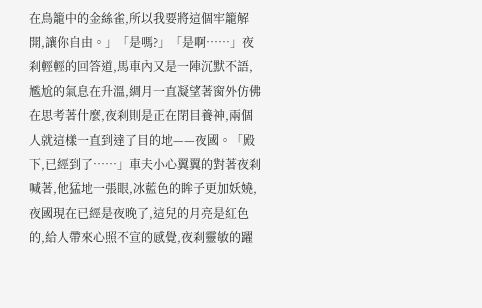在鳥籠中的金絲雀,所以我要將這個牢籠解開,讓你自由。」「是嗎?」「是啊……」夜刹輕輕的回答道,馬車內又是一陣沉默不語,尷尬的氣息在升溫,綢月一直凝望著窗外仿佛在思考著什麼,夜刹則是正在閉目養神,兩個人就這樣一直到達了目的地——夜國。「殿下,已經到了……」車夫小心翼翼的對著夜刹喊著,他猛地一張眼,冰藍色的眸子更加妖嬈,夜國現在已經是夜晚了,這兒的月亮是紅色的,給人帶來心照不宣的感覺,夜刹靈敏的躍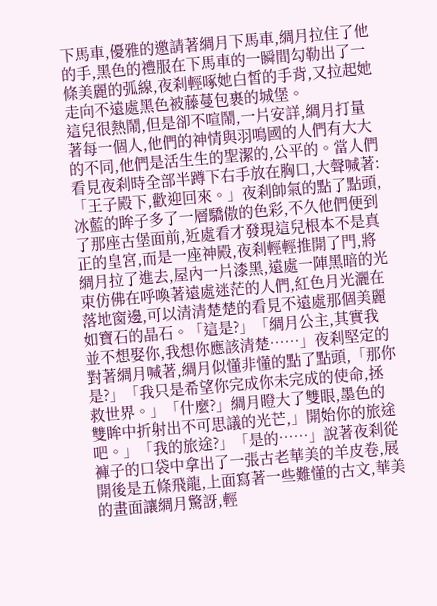下馬車,優雅的邀請著綢月下馬車,綢月拉住了他的手,黑色的禮服在下馬車的一瞬間勾勒出了一條美麗的弧線,夜刹輕啄她白皙的手背,又拉起她走向不遠處黑色被藤蔓包裹的城堡。
這兒很熱鬧,但是卻不喧鬧,一片安詳,綢月打量著每一個人,他們的神情與羽鳴國的人們有大大的不同,他們是活生生的聖潔的,公平的。當人們看見夜刹時全部半蹲下右手放在胸口,大聲喊著:「王子殿下,歡迎回來。」夜刹帥氣的點了點頭,冰藍的眸子多了一層驕傲的色彩,不久他們便到了那座古堡面前,近處看才發現這兒根本不是真正的皇宮,而是一座神殿,夜刹輕輕推開了門,將綢月拉了進去,屋內一片漆黑,遠處一陣黑暗的光束仿佛在呼喚著遠處迷茫的人們,紅色月光灑在落地窗邊,可以清清楚楚的看見不遠處那個美麗如寶石的晶石。「這是?」「綢月公主,其實我並不想娶你,我想你應該清楚……」夜刹堅定的對著綢月喊著,綢月似懂非懂的點了點頭,「那你是?」「我只是希望你完成你未完成的使命,拯救世界。」「什麼?」綢月瞪大了雙眼,墨色的雙眸中折射出不可思議的光芒,」開始你的旅途吧。」「我的旅途?」「是的……」說著夜刹從褲子的口袋中拿出了一張古老華美的羊皮卷,展開後是五條飛龍,上面寫著一些難懂的古文,華美的畫面讓綢月驚訝,輕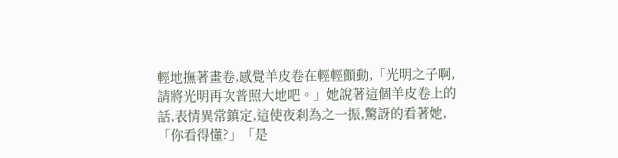輕地撫著畫卷,感覺羊皮卷在輕輕顫動,「光明之子啊,請將光明再次普照大地吧。」她說著這個羊皮卷上的話,表情異常鎮定,這使夜刹為之一振,驚訝的看著她,「你看得懂?」「是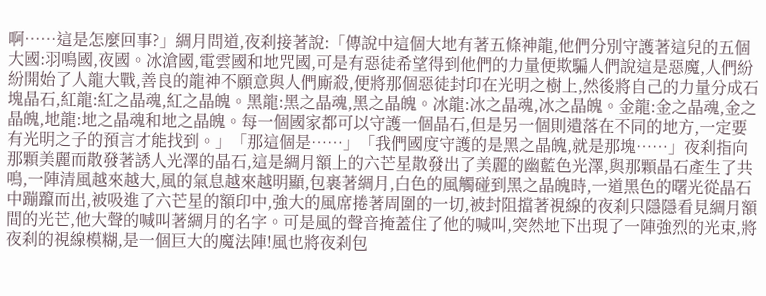啊……這是怎麼回事?」綢月問道,夜刹接著說:「傳說中這個大地有著五條神龍,他們分別守護著這兒的五個大國:羽鳴國,夜國。冰滄國,電雲國和地咒國,可是有惡徒希望得到他們的力量便欺騙人們說這是惡魔,人們紛紛開始了人龍大戰,善良的龍神不願意與人們廝殺,便將那個惡徒封印在光明之樹上,然後將自己的力量分成石塊晶石,紅龍:紅之晶魂,紅之晶魄。黑龍:黑之晶魂,黑之晶魄。冰龍:冰之晶魂,冰之晶魄。金龍:金之晶魂,金之晶魄,地龍:地之晶魂和地之晶魄。每一個國家都可以守護一個晶石,但是另一個則遺落在不同的地方,一定要有光明之子的預言才能找到。」「那這個是……」「我們國度守護的是黑之晶魄,就是那塊……」夜刹指向那顆美麗而散發著誘人光澤的晶石,這是綢月額上的六芒星散發出了美麗的幽藍色光澤,與那顆晶石產生了共鳴,一陣清風越來越大,風的氣息越來越明顯,包裹著綢月,白色的風觸碰到黑之晶魄時,一道黑色的曙光從晶石中蹦躥而出,被吸進了六芒星的額印中,強大的風席捲著周圍的一切,被封阻擋著視線的夜刹只隱隱看見綢月額間的光芒,他大聲的喊叫著綢月的名字。可是風的聲音掩蓋住了他的喊叫,突然地下出現了一陣強烈的光束,將夜刹的視線模糊,是一個巨大的魔法陣!風也將夜刹包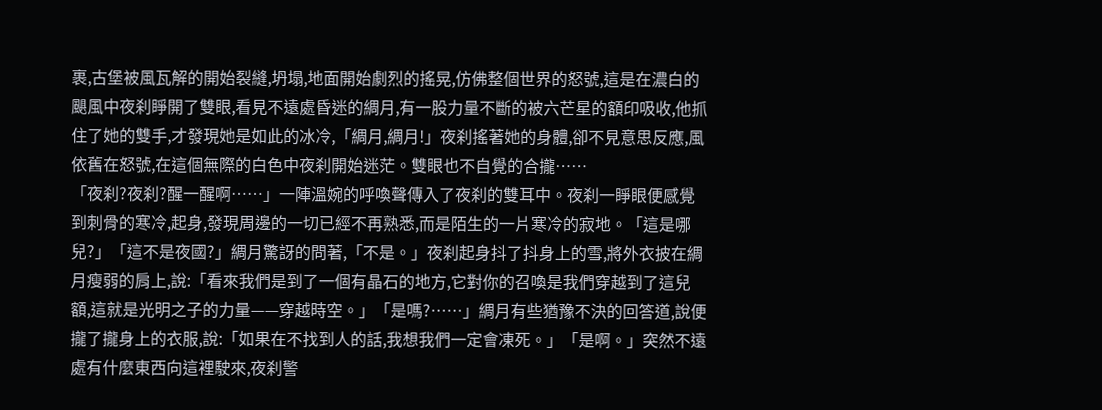裹,古堡被風瓦解的開始裂縫,坍塌,地面開始劇烈的搖晃,仿佛整個世界的怒號,這是在濃白的颶風中夜刹睜開了雙眼,看見不遠處昏迷的綢月,有一股力量不斷的被六芒星的額印吸收,他抓住了她的雙手,才發現她是如此的冰冷,「綢月,綢月!」夜刹搖著她的身體,卻不見意思反應,風依舊在怒號,在這個無際的白色中夜刹開始迷茫。雙眼也不自覺的合攏……
「夜刹?夜刹?醒一醒啊……」一陣溫婉的呼喚聲傳入了夜刹的雙耳中。夜刹一睜眼便感覺到刺骨的寒冷,起身,發現周邊的一切已經不再熟悉,而是陌生的一片寒冷的寂地。「這是哪兒?」「這不是夜國?」綢月驚訝的問著,「不是。」夜刹起身抖了抖身上的雪,將外衣披在綢月瘦弱的肩上,說:「看來我們是到了一個有晶石的地方,它對你的召喚是我們穿越到了這兒額,這就是光明之子的力量——穿越時空。」「是嗎?……」綢月有些猶豫不決的回答道,說便攏了攏身上的衣服,說:「如果在不找到人的話,我想我們一定會凍死。」「是啊。」突然不遠處有什麼東西向這裡駛來,夜刹警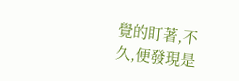覺的盯著,不久,便發現是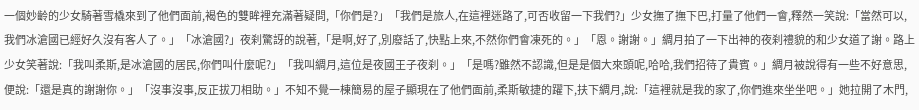一個妙齡的少女騎著雪橇來到了他們面前,褐色的雙眸裡充滿著疑問,「你們是?」「我們是旅人,在這裡迷路了,可否收留一下我們?」少女撫了撫下巴,打量了他們一會,釋然一笑說:「當然可以,我們冰滄國已經好久沒有客人了。」「冰滄國?」夜刹驚訝的說著,「是啊,好了,別廢話了,快點上來,不然你們會凍死的。」「恩。謝謝。」綢月拍了一下出神的夜刹禮貌的和少女道了謝。路上少女笑著說:「我叫柔斯,是冰滄國的居民,你們叫什麼呢?」「我叫綢月,這位是夜國王子夜刹。」「是嗎?雖然不認識,但是是個大來頭呢,哈哈,我們招待了貴賓。」綢月被說得有一些不好意思,便說:「還是真的謝謝你。」「沒事沒事,反正拔刀相助。」不知不覺一棟簡易的屋子顯現在了他們面前,柔斯敏捷的躍下,扶下綢月,說:「這裡就是我的家了,你們進來坐坐吧。」她拉開了木門,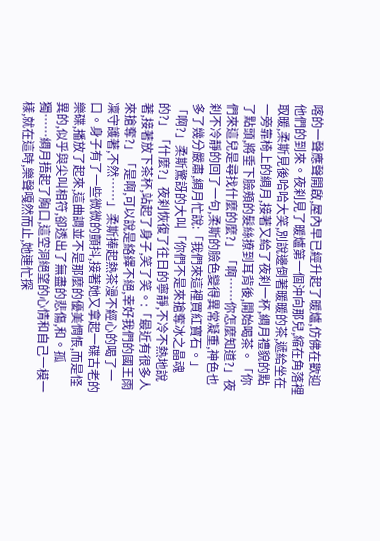喀的一聲應聲開啟,屋內早已經升起了暖爐,仿佛在歡迎他們的到來。夜刹見了暖爐第一個沖向那兒,縮在角落裡取暖,柔斯見後哈哈大笑,別說邊倒著暖暖的茶,遞給坐在一旁靠椅上的綢月,接著又給了夜刹一杯,綢月禮貌的點了點頭,將垂下臉頰的髮絲撩到耳背後,開始喝茶。「你們來這兒是尋找什麼的麼?」「啊……你怎麼知道?」夜刹不冷靜的回了一句,柔斯的臉色變得異常凝重,神色也多了幾分嚴肅,綢月忙說:「我們來這裡買紅寶石。」「啊?」柔斯驚訝的大叫「你們不是來搶奪冰之晶魂的?」「什麼?」夜刹恢復了往日的寧靜,不冷不熱地說著,接著放下茶杯,站起了身子,笑了笑。:「最近有很多人來搶奪?」「是啊,可以說是絡繹不絕,幸好我們的國王雨凜守護著,不然……」柔斯捧起熱茶漫不經心的喝了一口。身子有了一些微微的顫抖,接著她又拿起一碟古老的樂碟,播放了起來,這曲調並不是那麼的優美惆悵,而是怪異的,似乎與尖叫相符,卻透出了無盡的悲傷,和。孤獨……綢月捂起了胸口,這空洞絕望的心情和自己一模一樣,就在這時,樂聲嘎然而止,她連忙探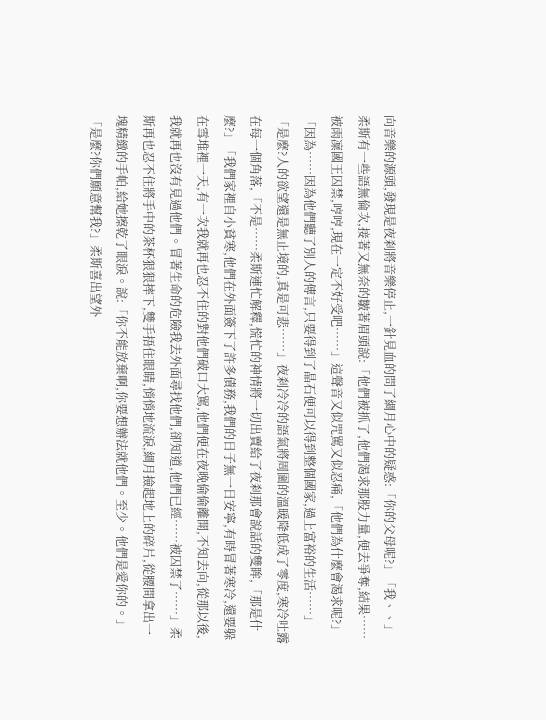向音樂的源頭,發現是夜刹將音樂停止,一針見血的問了綢月心中的疑惑:「你的父母呢?」「我、、」柔斯有一些語無倫次,接著又無奈的皺著眉頭說:「他們被抓了,他們渴求那股力量,便去爭奪,結果……被雨凜國王囚禁,哼哼,現在一定不好受吧……」這聲音又似咒駡又似忍痛,「他們為什麼會渴求呢?」「因為……因為他們聽了別人的傳言,只要得到了晶石便可以得到整個國家,過上富裕的生活……」「是麼?人的欲望還是無止境的,真是可悲……」夜刹冷冷的語氣將周圍的溫暖降低成了零度,寒冷吐露在每一個角落,「不是……柔斯連忙解釋,慌忙的神情將一切出賣給了夜刹那會說話的雙眸,「那是什麼?」「我們家裡自小貧寒,他們在外面簽下了許多債務,我們的日子無一日安寧,有時冒著寒冷,還要躲在雪堆裡一天,有一次我就再也忍不住的對他們破口大駡,他們便在夜晚偷偷離開,不知去向,從那以後,我就再也沒有見過他們。冒著生命的危險我去外面尋找他們,卻知道,他們已經……被囚禁了……」柔斯再也忍不住將手中的茶杯狠狠摔下,雙手捂住眼睛,悄悄地流淚,綢月撿起地上的碎片,從腰間拿出一塊精緻的手帕,給她擦乾了眼淚。說:「你不能放棄啊,你要想辦法就他們。至少。他們是愛你的。」「是麼?你們願意幫我?」柔斯喜出望外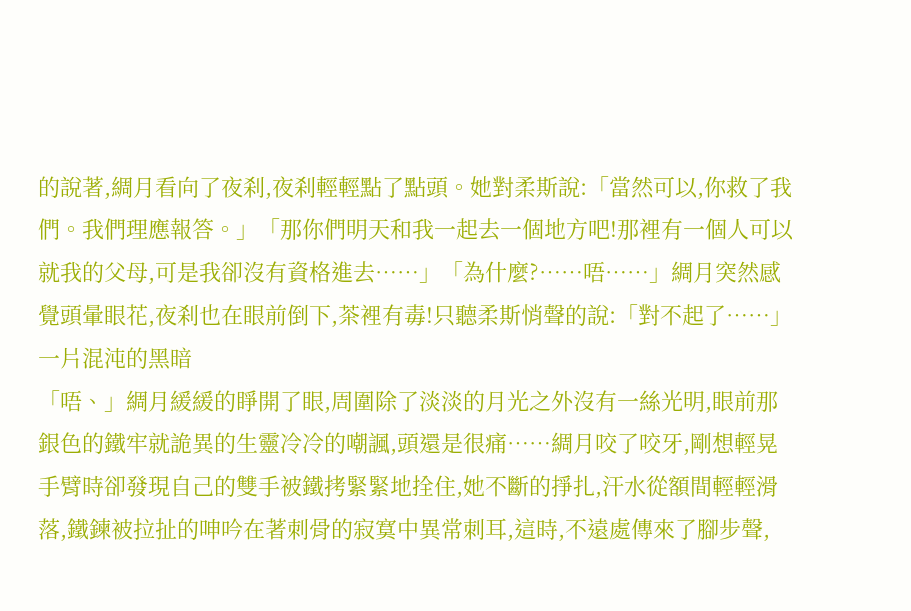的說著,綢月看向了夜刹,夜刹輕輕點了點頭。她對柔斯說:「當然可以,你救了我們。我們理應報答。」「那你們明天和我一起去一個地方吧!那裡有一個人可以就我的父母,可是我卻沒有資格進去……」「為什麼?……唔……」綢月突然感覺頭暈眼花,夜刹也在眼前倒下,茶裡有毒!只聽柔斯悄聲的說:「對不起了……」一片混沌的黑暗
「唔、」綢月緩緩的睜開了眼,周圍除了淡淡的月光之外沒有一絲光明,眼前那銀色的鐵牢就詭異的生靈冷冷的嘲諷,頭還是很痛……綢月咬了咬牙,剛想輕晃手臂時卻發現自己的雙手被鐵拷緊緊地拴住,她不斷的掙扎,汗水從額間輕輕滑落,鐵鍊被拉扯的呻吟在著刺骨的寂寞中異常刺耳,這時,不遠處傳來了腳步聲,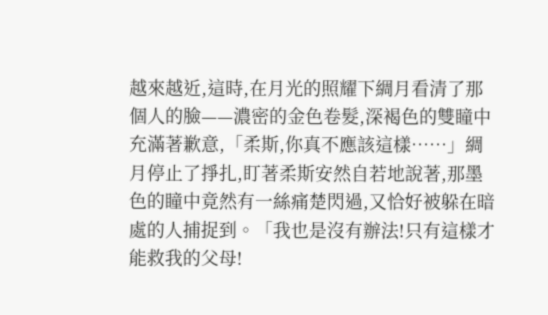越來越近,這時,在月光的照耀下綢月看清了那個人的臉——濃密的金色卷髮,深褐色的雙瞳中充滿著歉意,「柔斯,你真不應該這樣……」綢月停止了掙扎,盯著柔斯安然自若地說著,那墨色的瞳中竟然有一絲痛楚閃過,又恰好被躲在暗處的人捕捉到。「我也是沒有辦法!只有這樣才能救我的父母!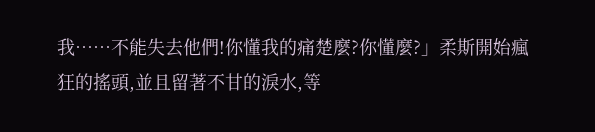我……不能失去他們!你懂我的痛楚麼?你懂麼?」柔斯開始瘋狂的搖頭,並且留著不甘的淚水,等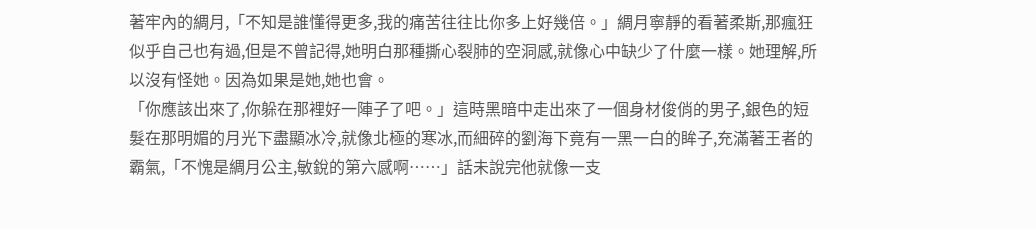著牢內的綢月,「不知是誰懂得更多,我的痛苦往往比你多上好幾倍。」綢月寧靜的看著柔斯,那瘋狂似乎自己也有過,但是不曾記得,她明白那種撕心裂肺的空洞感,就像心中缺少了什麼一樣。她理解,所以沒有怪她。因為如果是她,她也會。
「你應該出來了,你躲在那裡好一陣子了吧。」這時黑暗中走出來了一個身材俊俏的男子,銀色的短髮在那明媚的月光下盡顯冰冷,就像北極的寒冰,而細碎的劉海下竟有一黑一白的眸子,充滿著王者的霸氣,「不愧是綢月公主,敏銳的第六感啊……」話未說完他就像一支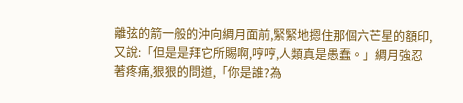離弦的箭一般的沖向綢月面前,緊緊地摁住那個六芒星的額印,又說:「但是是拜它所賜啊,哼哼,人類真是愚蠢。」綢月強忍著疼痛,狠狠的問道,「你是誰?為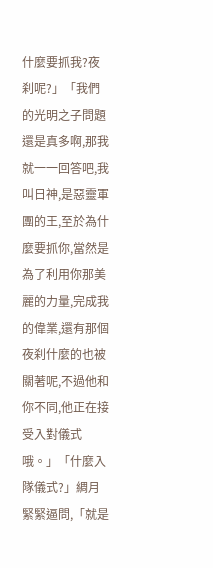什麼要抓我?夜刹呢?」「我們的光明之子問題還是真多啊,那我就一一回答吧,我叫日神,是惡靈軍團的王,至於為什麼要抓你,當然是為了利用你那美麗的力量,完成我的偉業,還有那個夜刹什麼的也被關著呢,不過他和你不同,他正在接受入對儀式哦。」「什麼入隊儀式?」綢月緊緊逼問,「就是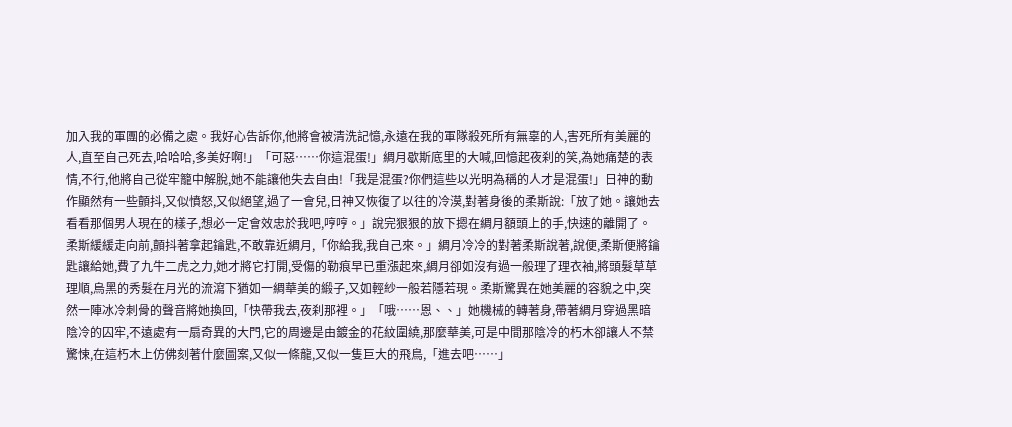加入我的軍團的必備之處。我好心告訴你,他將會被清洗記憶,永遠在我的軍隊殺死所有無辜的人,害死所有美麗的人,直至自己死去,哈哈哈,多美好啊!」「可惡……你這混蛋!」綢月歇斯底里的大喊,回憶起夜刹的笑,為她痛楚的表情,不行,他將自己從牢籠中解脫,她不能讓他失去自由!「我是混蛋?你們這些以光明為稱的人才是混蛋!」日神的動作顯然有一些顫抖,又似憤怒,又似絕望,過了一會兒,日神又恢復了以往的冷漠,對著身後的柔斯說:「放了她。讓她去看看那個男人現在的樣子,想必一定會效忠於我吧,哼哼。」說完狠狠的放下摁在綢月額頭上的手,快速的離開了。
柔斯緩緩走向前,顫抖著拿起鑰匙,不敢靠近綢月,「你給我,我自己來。」綢月冷冷的對著柔斯說著,說便,柔斯便將鑰匙讓給她,費了九牛二虎之力,她才將它打開,受傷的勒痕早已重漲起來,綢月卻如沒有過一般理了理衣袖,將頭髮草草理順,烏黑的秀髮在月光的流瀉下猶如一綢華美的緞子,又如輕紗一般若隱若現。柔斯驚異在她美麗的容貌之中,突然一陣冰冷刺骨的聲音將她換回,「快帶我去,夜刹那裡。」「哦……恩、、」她機械的轉著身,帶著綢月穿過黑暗陰冷的囚牢,不遠處有一扇奇異的大門,它的周邊是由鍍金的花紋圍繞,那麼華美,可是中間那陰冷的朽木卻讓人不禁驚悚,在這朽木上仿佛刻著什麼圖案,又似一條龍,又似一隻巨大的飛鳥,「進去吧……」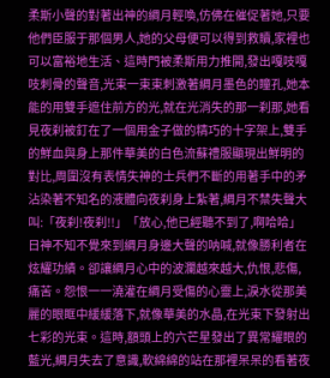柔斯小聲的對著出神的綢月輕喚,仿佛在催促著她,只要他們臣服于那個男人,她的父母便可以得到救贖,家裡也可以富裕地生活、這時門被柔斯用力推開,發出嘎吱嘎吱刺骨的聲音,光束一束束刺激著綢月墨色的瞳孔,她本能的用雙手遮住前方的光,就在光消失的那一刹那,她看見夜刹被釘在了一個用金子做的精巧的十字架上,雙手的鮮血與身上那件華美的白色流蘇禮服顯現出鮮明的對比,周圍沒有表情失神的士兵們不斷的用著手中的矛沾染著不知名的液體向夜刹身上紮著,綢月不禁失聲大叫:「夜刹!夜刹!!」「放心,他已經聽不到了,啊哈哈」日神不知不覺來到綢月身邊大聲的呐喊,就像勝利者在炫耀功績。卻讓綢月心中的波瀾越來越大,仇恨,悲傷,痛苦。怨恨一一澆灌在綢月受傷的心靈上,淚水從那美麗的眼眶中緩緩落下,就像華美的水晶,在光束下發射出七彩的光束。這時,額頭上的六芒星發出了異常耀眼的藍光,綢月失去了意識,軟綿綿的站在那裡呆呆的看著夜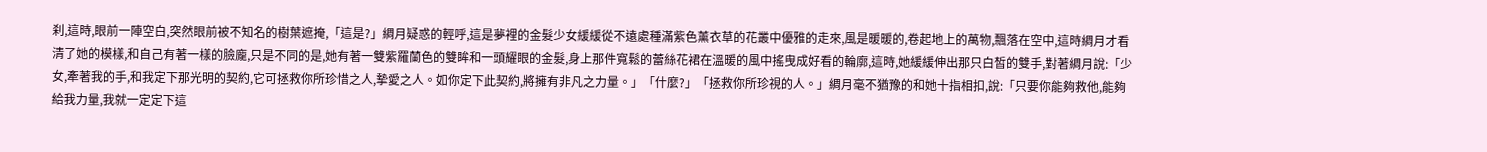刹,這時,眼前一陣空白,突然眼前被不知名的樹葉遮掩,「這是?」綢月疑惑的輕呼,這是夢裡的金髮少女緩緩從不遠處種滿紫色薰衣草的花叢中優雅的走來,風是暖暖的,卷起地上的萬物,飄落在空中,這時綢月才看清了她的模樣,和自己有著一樣的臉龐,只是不同的是,她有著一雙紫羅蘭色的雙眸和一頭耀眼的金髮,身上那件寬鬆的蕾絲花裙在溫暖的風中搖曳成好看的輪廓,這時,她緩緩伸出那只白皙的雙手,對著綢月說:「少女,牽著我的手,和我定下那光明的契約,它可拯救你所珍惜之人,摯愛之人。如你定下此契約,將擁有非凡之力量。」「什麼?」「拯救你所珍視的人。」綢月毫不猶豫的和她十指相扣,說:「只要你能夠救他,能夠給我力量,我就一定定下這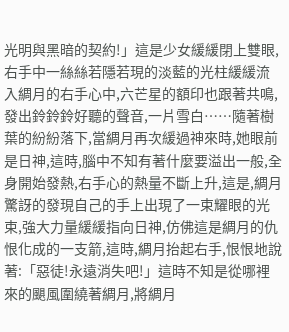光明與黑暗的契約!」這是少女緩緩閉上雙眼,右手中一絲絲若隱若現的淡藍的光柱緩緩流入綢月的右手心中,六芒星的額印也跟著共鳴,發出鈴鈴鈴好聽的聲音,一片雪白……隨著樹葉的紛紛落下,當綢月再次緩過神來時,她眼前是日神,這時,腦中不知有著什麼要溢出一般,全身開始發熱,右手心的熱量不斷上升,這是,綢月驚訝的發現自己的手上出現了一束耀眼的光束,強大力量緩緩指向日神,仿佛這是綢月的仇恨化成的一支箭,這時,綢月抬起右手,恨恨地說著:「惡徒!永遠消失吧!」這時不知是從哪裡來的颶風圍繞著綢月,將綢月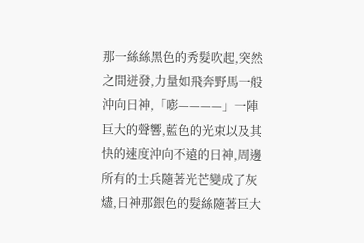那一絲絲黑色的秀髮吹起,突然之間迸發,力量如飛奔野馬一般沖向日神,「嘭————」一陣巨大的聲響,藍色的光束以及其快的速度沖向不遠的日神,周邊所有的士兵隨著光芒變成了灰燼,日神那銀色的髮絲隨著巨大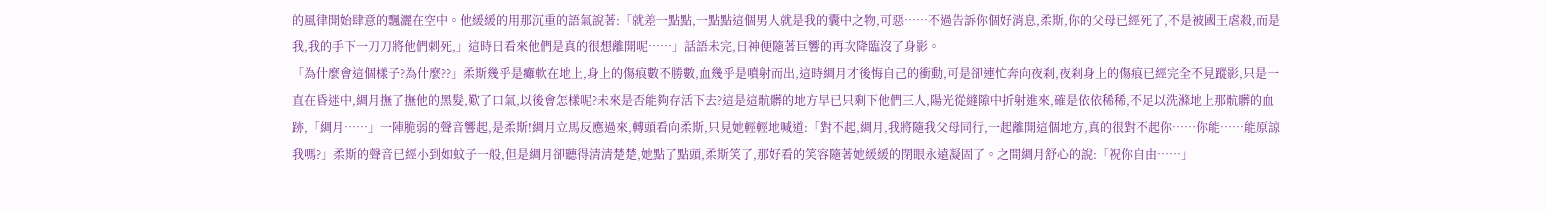的風律開始肆意的飄灑在空中。他緩緩的用那沉重的語氣說著:「就差一點點,一點點這個男人就是我的囊中之物,可惡……不過告訴你個好消息,柔斯,你的父母已經死了,不是被國王虐殺,而是我,我的手下一刀刀將他們刺死,」這時日看來他們是真的很想離開呢……」話語未完,日神便隨著巨響的再次降臨沒了身影。
「為什麼會這個樣子?為什麼??」柔斯幾乎是癱軟在地上,身上的傷痕數不勝數,血幾乎是噴射而出,這時綢月才後悔自己的衝動,可是卻連忙奔向夜刹,夜刹身上的傷痕已經完全不見蹤影,只是一直在昏迷中,綢月撫了撫他的黑髮,歎了口氣,以後會怎樣呢?未來是否能夠存活下去?這是這骯髒的地方早已只剩下他們三人,陽光從縫隙中折射進來,確是依依稀稀,不足以洗滌地上那骯髒的血跡,「綢月……」一陣脆弱的聲音響起,是柔斯!綢月立馬反應過來,轉頭看向柔斯,只見她輕輕地喊道:「對不起,綢月,我將隨我父母同行,一起離開這個地方,真的很對不起你……你能……能原諒我嗎?」柔斯的聲音已經小到如蚊子一般,但是綢月卻聽得清清楚楚,她點了點頭,柔斯笑了,那好看的笑容隨著她緩緩的閉眼永遠凝固了。之間綢月舒心的說:「祝你自由……」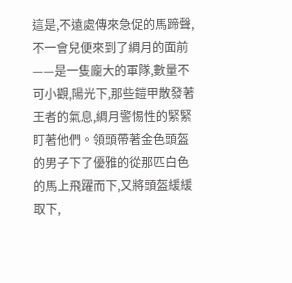這是,不遠處傳來急促的馬蹄聲,不一會兒便來到了綢月的面前——是一隻龐大的軍隊,數量不可小觀,陽光下,那些鎧甲散發著王者的氣息,綢月警惕性的緊緊盯著他們。領頭帶著金色頭盔的男子下了優雅的從那匹白色的馬上飛躍而下,又將頭盔緩緩取下,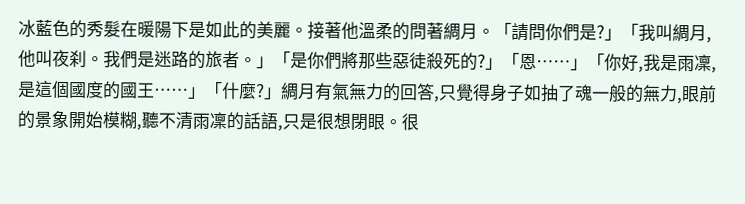冰藍色的秀髮在暖陽下是如此的美麗。接著他溫柔的問著綢月。「請問你們是?」「我叫綢月,他叫夜刹。我們是迷路的旅者。」「是你們將那些惡徒殺死的?」「恩……」「你好,我是雨凜,是這個國度的國王……」「什麼?」綢月有氣無力的回答,只覺得身子如抽了魂一般的無力,眼前的景象開始模糊,聽不清雨凜的話語,只是很想閉眼。很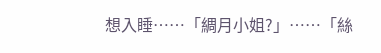想入睡……「綢月小姐?」……「絲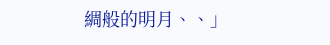綢般的明月、、」